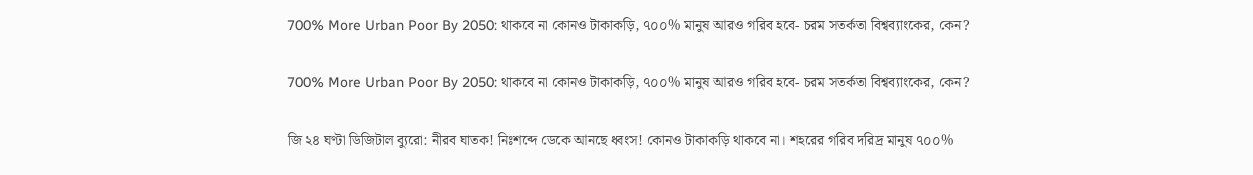700% More Urban Poor By 2050: থাকবে না কোনও টাকাকড়ি, ৭০০% মানুষ আরও গরিব হবে- চরম সতর্কতা বিশ্বব্যাংকের, কেন?

700% More Urban Poor By 2050: থাকবে না কোনও টাকাকড়ি, ৭০০% মানুষ আরও গরিব হবে- চরম সতর্কতা বিশ্বব্যাংকের, কেন?

জি ২৪ ঘণ্টা ডিজিটাল ব্যুরো: নীরব ঘাতক! নিঃশব্দে ডেকে আনছে ধ্বংস! কোনও টাকাকড়ি থাকবে না। শহরের গরিব দরিদ্র মানুষ ৭০০%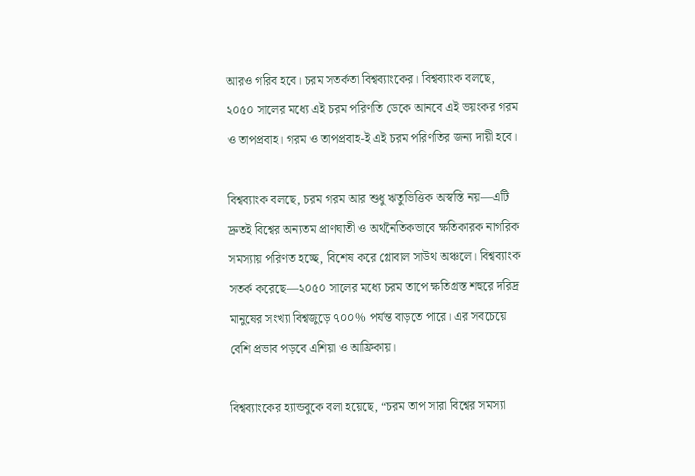আরও গরিব হবে। চরম সতর্কতা বিশ্বব্যাংকের। বিশ্বব্যাংক বলছে, ২০৫০ সালের মধ্যে এই চরম পরিণতি ডেকে আনবে এই ভয়ংকর গরম ও তাপপ্রবাহ। গরম ও তাপপ্রবাহ-ই এই চরম পরিণতির জন্য দায়ী হবে।

বিশ্বব্যাংক বলছে, চরম গরম আর শুধু ঋতুভিত্তিক অস্বস্তি নয়—এটি দ্রুতই বিশ্বের অন্যতম প্রাণঘাতী ও অর্থনৈতিকভাবে ক্ষতিকারক নাগরিক সমস্যায় পরিণত হচ্ছে, বিশেষ করে গ্লোবাল সাউথ অঞ্চলে। বিশ্বব্যাংক সতর্ক করেছে—২০৫০ সালের মধ্যে চরম তাপে ক্ষতিগ্রস্ত শহুরে দরিদ্র মানুষের সংখ্যা বিশ্বজুড়ে ৭০০% পর্যন্ত বাড়তে পারে। এর সবচেয়ে বেশি প্রভাব পড়বে এশিয়া ও আফ্রিকায়।

বিশ্বব্যাংকের হ্যান্ডবুকে বলা হয়েছে, “চরম তাপ সারা বিশ্বের সমস্যা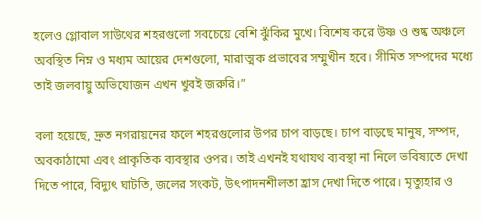হলেও গ্লোবাল সাউথের শহরগুলো সবচেয়ে বেশি ঝুঁকির মুখে। বিশেষ করে উষ্ণ ও শুষ্ক অঞ্চলে অবস্থিত নিম্ন ও মধ্যম আয়ের দেশগুলো, মারাত্মক প্রভাবের সম্মুখীন হবে। সীমিত সম্পদের মধ্যে তাই জলবায়ু অভিযোজন এখন খুবই জরুরি।”

বলা হয়েছে, দ্রুত নগরায়নের ফলে শহরগুলোর উপর চাপ বাড়ছে। চাপ বাড়ছে মানুষ, সম্পদ, অবকাঠামো এবং প্রাকৃতিক ব্যবস্থার ওপর। তাই এখনই যথাযথ ব্যবস্থা না নিলে ভবিষ্যতে দেখা দিতে পারে, বিদ্যুৎ ঘাটতি, জলের সংকট, উৎপাদনশীলতা হ্রাস দেখা দিতে পারে। মৃত্যুহার ও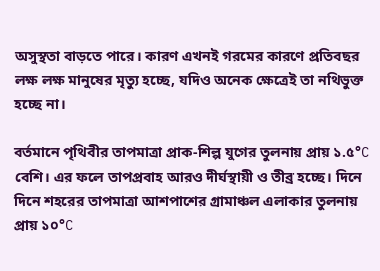অসুস্থতা বাড়তে পারে। কারণ এখনই গরমের কারণে প্রতিবছর লক্ষ লক্ষ মানুষের মৃত্যু হচ্ছে, যদিও অনেক ক্ষেত্রেই তা নথিভুক্ত হচ্ছে না।

বর্তমানে পৃথিবীর তাপমাত্রা প্রাক-শিল্প যুগের তুলনায় প্রায় ১.৫°C বেশি। এর ফলে তাপপ্রবাহ আরও দীর্ঘস্থায়ী ও তীব্র হচ্ছে। দিনে দিনে শহরের তাপমাত্রা আশপাশের গ্রামাঞ্চল এলাকার তুলনায় প্রায় ১০°C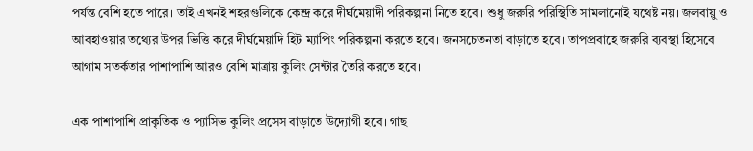পর্যন্ত বেশি হতে পারে। তাই এখনই শহরগুলিকে কেন্দ্র করে দীর্ঘমেয়াদী পরিকল্পনা নিতে হবে। শুধু জরুরি পরিস্থিতি সামলানোই যথেষ্ট নয়। জলবায়ু ও আবহাওয়ার তথ্যের উপর ভিত্তি করে দীর্ঘমেয়াদি হিট ম্যাপিং পরিকল্পনা করতে হবে। জনসচেতনতা বাড়াতে হবে। তাপপ্রবাহে জরুরি ব্যবস্থা হিসেবে আগাম সতর্কতার পাশাপাশি আরও বেশি মাত্রায় কুলিং সেন্টার তৈরি করতে হবে।

এক পাশাপাশি প্রাকৃতিক ও প্যাসিভ কুলিং প্রসেস বাড়াতে উদ্যোগী হবে। গাছ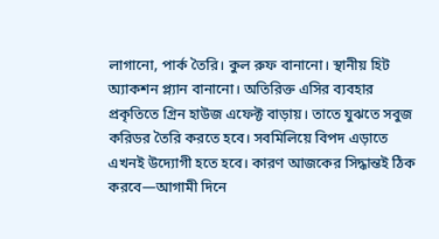লাগানো, পার্ক তৈরি। কুল রুফ বানানো। স্থানীয় হিট অ্যাকশন প্ল্যান বানানো। অতিরিক্ত এসির ব্যবহার প্রকৃতিতে গ্রিন হাউজ এফেক্ট বাড়ায়। তাতে যুঝতে সবুজ করিডর তৈরি করতে হবে। সবমিলিয়ে বিপদ এড়াতে এখনই উদ্যোগী হতে হবে। কারণ আজকের সিদ্ধান্তই ঠিক করবে—আগামী দিনে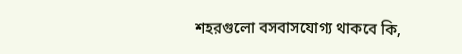শহরগুলো বসবাসযোগ্য থাকবে কি,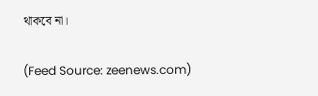থাকবে না।

(Feed Source: zeenews.com)